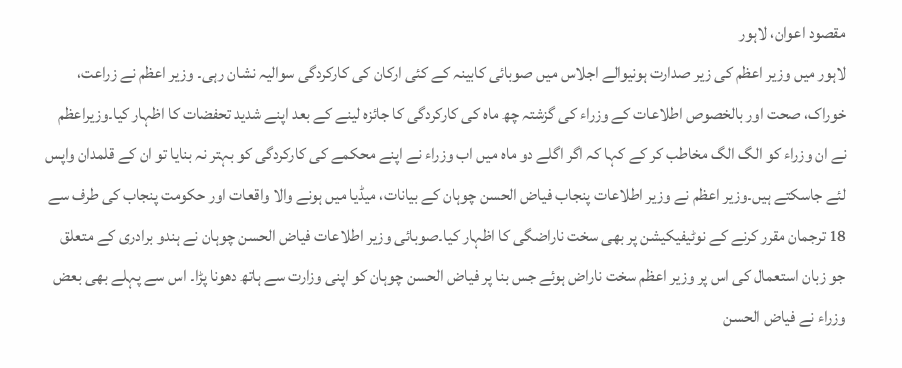مقصود اعوان، لاہور
لاہور میں وزیر اعظم کی زیر صدارت ہونیوالے اجلاس میں صوبائی کابینہ کے کئی ارکان کی کارکردگی سوالیہ نشان رہی۔ وزیر اعظم نے زراعت، خوراک، صحت اور بالخصوص اطلاعات کے وزراء کی گزشتہ چھ ماہ کی کارکردگی کا جائزہ لینے کے بعد اپنے شدید تحفضات کا اظہار کیا۔وزیراعظم نے ان وزراء کو الگ الگ مخاطب کر کے کہا کہ اگر اگلے دو ماہ میں اب وزراء نے اپنے محکمے کی کارکردگی کو بہتر نہ بنایا تو ان کے قلمدان واپس لئے جاسکتے ہیں۔وزیر اعظم نے وزیر اطلاعات پنجاب فیاض الحسن چوہان کے بیانات، میڈیا میں ہونے والا واقعات اور حکومت پنجاب کی طرف سے 18 ترجمان مقرر کرنے کے نوٹیفیکیشن پر بھی سخت ناراضگی کا اظہار کیا۔صوبائی وزیر اطلاعات فیاض الحسن چوہان نے ہندو برادری کے متعلق جو زبان استعمال کی اس پر وزیر اعظم سخت ناراض ہوئے جس بنا پر فیاض الحسن چوہان کو اپنی وزارت سے ہاتھ دھونا پڑا۔ اس سے پہلے بھی بعض وزراء نے فیاض الحسن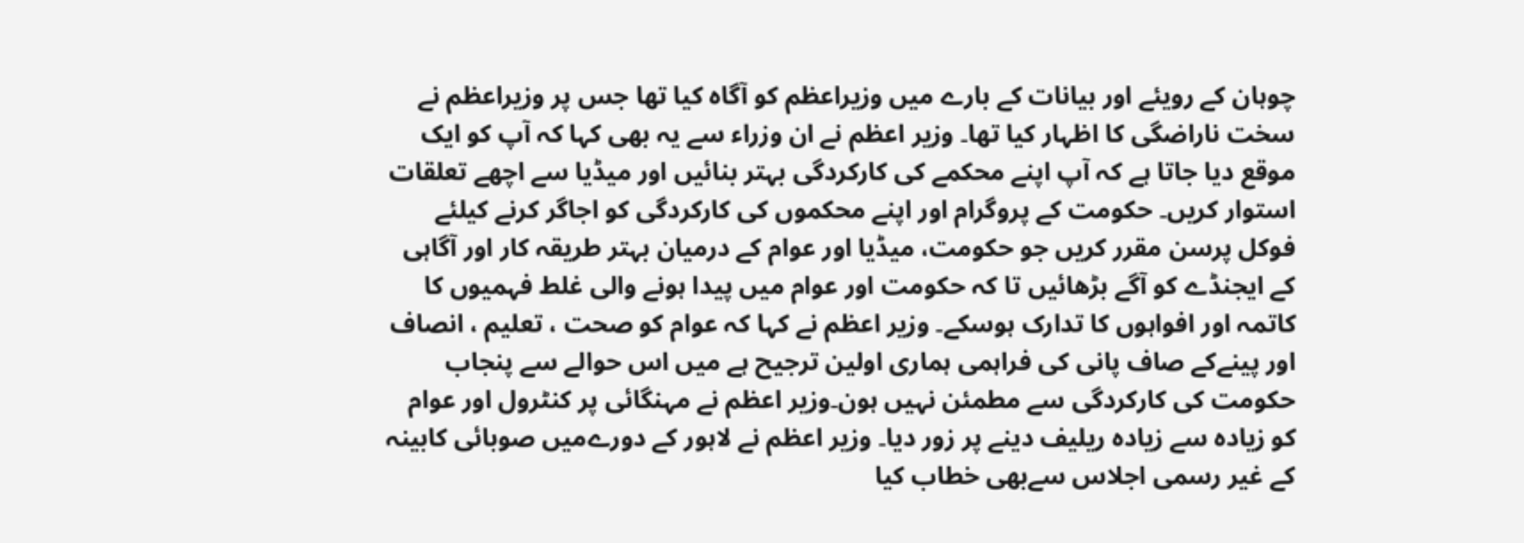چوہان کے رویئے اور بیانات کے بارے میں وزیراعظم کو آگاہ کیا تھا جس پر وزیراعظم نے سخت ناراضگی کا اظہار کیا تھا۔ وزیر اعظم نے ان وزراء سے یہ بھی کہا کہ آپ کو ایک موقع دیا جاتا ہے کہ آپ اپنے محکمے کی کارکردگی بہتر بنائیں اور میڈیا سے اچھے تعلقات استوار کریں۔ حکومت کے پروگرام اور اپنے محکموں کی کارکردگی کو اجاگر کرنے کیلئے فوکل پرسن مقرر کریں جو حکومت، میڈیا اور عوام کے درمیان بہتر طریقہ کار اور آگاہی کے ایجنڈے کو آگے بڑھائیں تا کہ حکومت اور عوام میں پیدا ہونے والی غلط فہمیوں کا کاتمہ اور افواہوں کا تدارک ہوسکے۔ وزیر اعظم نے کہا کہ عوام کو صحت ، تعلیم ، انصاف اور پینےکے صاف پانی کی فراہمی ہماری اولین ترجیح ہے میں اس حوالے سے پنجاب حکومت کی کارکردگی سے مطمئن نہیں ہون۔وزیر اعظم نے مہنگائی پر کنٹرول اور عوام کو زیادہ سے زیادہ ریلیف دینے پر زور دیا۔ وزیر اعظم نے لاہور کے دورےمیں صوبائی کابینہ کے غیر رسمی اجلاس سےبھی خطاب کیا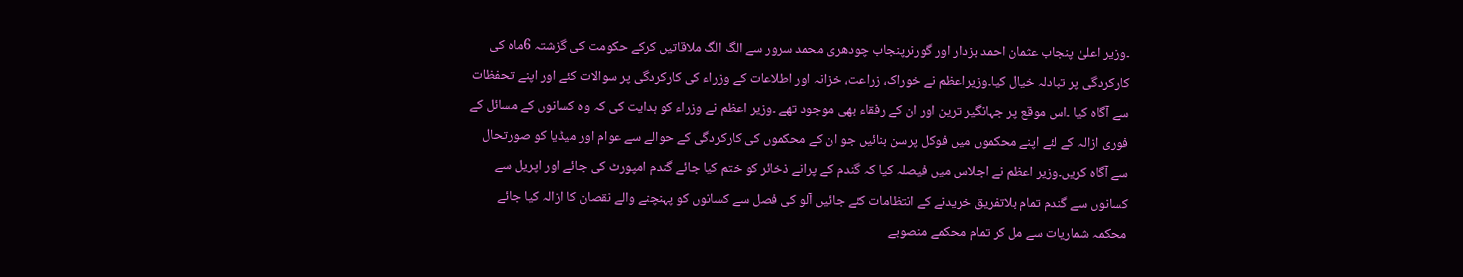۔وزیر اعلیٰ پنجاب عثمان احمد بزدار اور گورنرپنجاب چودھری محمد سرور سے الگ الگ ملاقاتیں کرکے حکومت کی گزشتہ 6ماہ کی کارکردگی پر تبادلہ خیال کیا۔وزیراعظم نے خوراک، زراعت، خزانہ اور اطلاعات کے وزراء کی کارکردگی پر سوالات کئے اور اپنے تحفظات سے آگاہ کیا ۔اس موقع پر جہانگیر ترین اور ان کے رفقاء بھی موجود تھے ۔وزیر اعظم نے وزراء کو ہدایت کی کہ وہ کسانوں کے مسائل کے فوری ازالہ کے لئے اپنے محکموں میں فوکل پرسن بنائیں جو ان کے محکموں کی کارکردگی کے حوالے سے عوام اور میڈیا کو صورتحال سے آگاہ کریں۔وزیر اعظم نے اجلاس میں فیصلہ کیا کہ گندم کے پرانے ذخائر کو ختم کیا جائے گندم امپورٹ کی جائے اور اپریل سے کسانوں سے گندم تمام بلاتفریق خریدنے کے انتظامات کئے جائیں آلو کی فصل سے کسانوں کو پہنچنے والے نقصان کا ازالہ کیا جائے محکمہ شماریات سے مل کر تمام محکمے منصوبے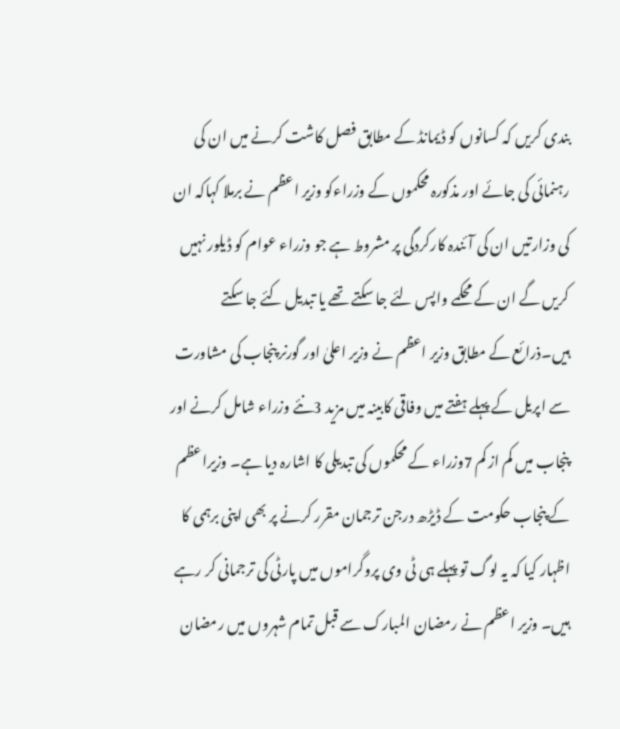بندی کریں کہ کسانوں کو ڈیمانڈ کے مطابق فصل کاشت کرنے میں ان کی رہنمائی کی جائے اور مذکورہ محکموں کے وزراءکو وزیر اعظم نے برملا کہاکہ ان کی وزارتیں ان کی آئندہ کارکردگی پر مشروط ہے جو وزراء عوام کو ڈیلور نہیں کریں گے ان کے محکمے واپس لئے جا سکتے تھے یا تبدیل کئے جا سکتے ہیں۔ذرائع کے مطابق وزیر اعظم نے وزیر اعلیٰ اور گورنر پنجاب کی مشاورت سے اپریل کے پہلے ہفتے میں وفاقی کابینہ میں مزید 3نئے وزراء شامل کرنے اور پنجاب میں کم از کم 7وزراء کے محکموں کی تبدیلی کا اشارہ دیا ہے۔ وزیراعظم کے پنجاب حکومت کے ڈیڑھ درجن ترجمان مقرر کرنے پر بھی اپنی برہمی کا اظہار کیا کہ یہ لوگ تو پہلے ہی ٹی وی پروگراموں میں پارٹی کی ترجمانی کر رہے ہیں۔ وزیر اعظم نے رمضان المبارک سے قبل تمام شہروں میں رمضان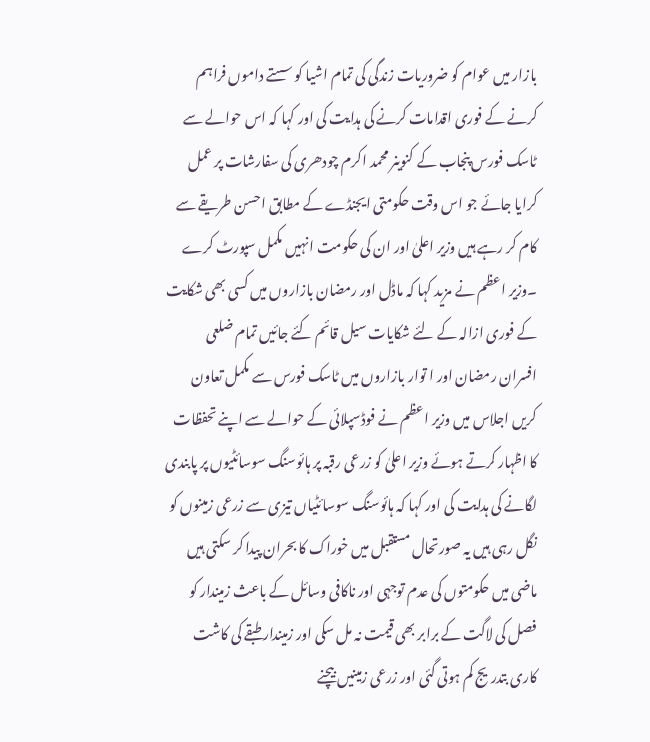بازار میں عوام کو ضروریات زندگی کی تمام اشیا کو سستے داموں فراہم کرنے کے فوری اقدامات کرنے کی ہدایت کی اور کہا کہ اس حوالے سے ٹاسک فورس پنجاب کے کنوینر محمد اکرم چودھری کی سفارشات پر عمل کرایا جائے جو اس وقت حکومتی ایجنڈے کے مطابق احسن طریقے سے کام کر رہے ہیں وزیر اعلیٰ اور ان کی حکومت انہیں مکمل سپورٹ کرے ۔وزیر اعظم نے مزید کہا کہ ماڈل اور رمضان بازاروں میں کسی بھی شکایت کے فوری ازالہ کے لئے شکایات سیل قائم کئے جائیں تمام ضلعی افسران رمضان اور ا توار بازاروں میں ٹاسک فورس سے مکمل تعاون کریں اجلاس میں وزیر اعظم نے فوڈسپلائی کے حوالے سے اپنے تحفظات کا اظہار کرتے ہوئے وزیر اعلیٰ کو زرعی رقبہ پر ہائوسنگ سوسائٹیوں پر پابندی لگانے کی ہدایت کی اور کہا کہ ہائوسنگ سوسائٹیاں تیزی سے زرعی زمینوں کو نگل رہی ہیں یہ صورتحال مستقبل میں خوراک کا بحران پیدا کر سکتی ہیں ماضی میں حکومتوں کی عدم توجہی اور ناکافی وسائل کے باعث زمیندار کو فصل کی لاگت کے برابر بھی قیمت نہ مل سکی اور زمیندار طبقے کی کاشت کاری بتدریج کم ہوتی گئی اور زرعی زمینیں بیچنے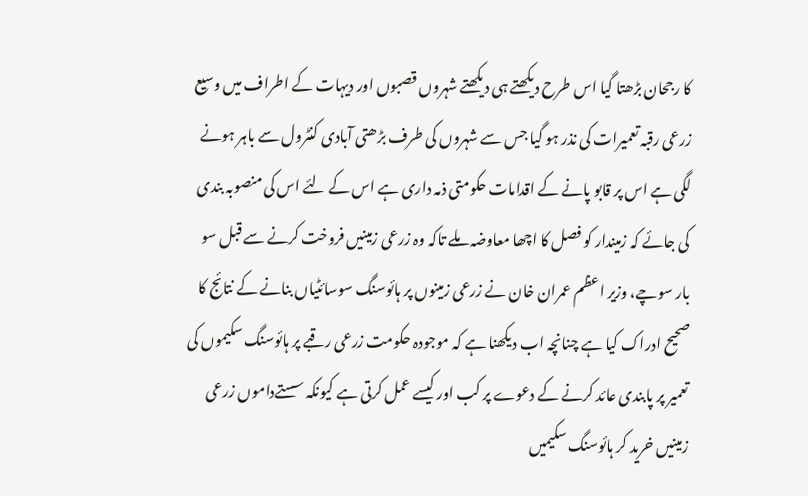کا رجحان بڑھتا گیا اس طرح دیکھتے ہی دیکھتے شہروں قصبوں اور دیہات کے اطراف میں وسیع زرعی رقبہ تعمیرات کی نذر ہو گیا جس سے شہروں کی طرف بڑھتی آبادی کنٹرول سے باہر ہونے لگی ہے اس پر قابو پانے کے اقدامات حکومتی ذمہ داری ہے اس کے لئے اس کی منصوبہ بندی کی جائے کہ زمیندار کو فصل کا اچھا معاوضہ ملے تاکہ وہ زرعی زمینیں فروخت کرنے سے قبل سو بار سوچے، وزیر اعظم عمران خان نے زرعی زمینوں پر ہائوسنگ سوسائٹیاں بنانے کے نتائج کا صحیح ادراک کیا ہے چنانچہ اب دیکھنا ہے کہ موجودہ حکومت زرعی رقبے پر ہائوسنگ سکیموں کی تعمیر پر پابندی عائد کرنے کے دعوے پر کب اور کیسے عمل کرتی ہے کیونکہ سستےداموں زرعی زمینیں خرید کر ہائوسنگ سکیمیں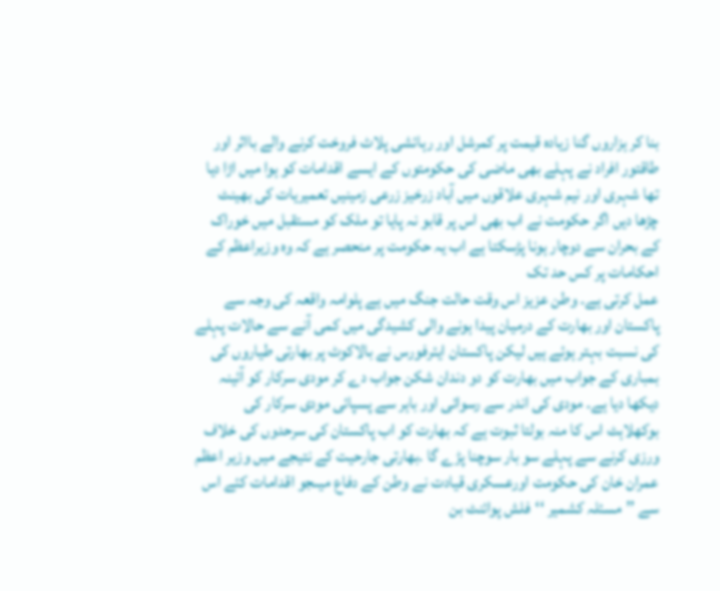بنا کر ہزاروں گنا زیادہ قیمت پر کمرشل اور رہائشی پلاٹ فروخت کرنے والے بااثر اور طاقتور افراد نے پہلے بھی ماضی کی حکومتوں کے ایسے اقدامات کو ہوا میں اڑا دیا تھا شہری اور نیم شہری علاقوں میں آباد زرخیز زرعی زمینیں تعمیریات کی بھینٹ چڑھا دیں اگر حکومت نے اب بھی اس پر قابو نہ پایا تو ملک کو مستقبل میں خوراک کے بحران سے دوچار ہونا پڑسکتا ہے اب یہ حکومت پر منحصر ہے کہ وہ وزیراعظم کے احکامات پر کس حد تک
عمل کرتی ہے۔ وطن عزیز اس وقت حالت جنگ میں ہے پلوامہ واقعہ کی وجہ سے پاکستان اور بھارت کے درمیان پیدا ہونے والی کشیدگی میں کمی آنے سے حالات پہلے کی نسبت بہتر ہوئے ہیں لیکن پاکستان ایئرفورس نے بالاکوٹ پر بھارتی طیاروں کی بمباری کے جواب میں بھارت کو دو دندان شکن جواب دے کر مودی سرکار کو آئینہ دیکھا دیا ہے۔ مودی کی اندر سے رسوائی اور باہر سے پسپائی مودی سرکار کی بوکھلاہٹ اس کا منہ بولتا ثبوت ہے کہ بھارت کو اب پاکستان کی سرحدوں کی خلاف ورزی کرنے سے پہلے سو بار سوچنا پڑے گا ۔بھارتی جارحیت کے نتیجے میں وزیر اعظم عمران خان کی حکومت اورعسکری قیادت نے وطن کے دفاع میںجو اقدامات کئے اس سے ’’مسئلہ کشمیر ‘‘فلش پوائنٹ بن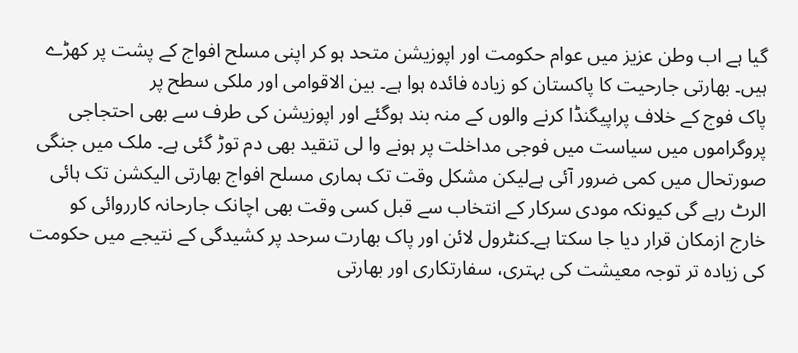گیا ہے اب وطن عزیز میں عوام حکومت اور اپوزیشن متحد ہو کر اپنی مسلح افواج کے پشت پر کھڑے ہیں۔ بھارتی جارحیت کا پاکستان کو زیادہ فائدہ ہوا ہے۔ بین الاقوامی اور ملکی سطح پر
پاک فوج کے خلاف پراپیگنڈا کرنے والوں کے منہ بند ہوگئے اور اپوزیشن کی طرف سے بھی احتجاجی پروگراموں میں سیاست میں فوجی مداخلت پر ہونے وا لی تنقید بھی دم توڑ گئی ہے۔ ملک میں جنگی صورتحال میں کمی ضرور آئی ہےلیکن مشکل وقت تک ہماری مسلح افواج بھارتی الیکشن تک ہائی الرٹ رہے گی کیونکہ مودی سرکار کے انتخاب سے قبل کسی وقت بھی اچانک جارحانہ کارروائی کو خارج ازمکان قرار دیا جا سکتا ہے۔کنٹرول لائن اور پاک بھارت سرحد پر کشیدگی کے نتیجے میں حکومت کی زیادہ تر توجہ معیشت کی بہتری، سفارتکاری اور بھارتی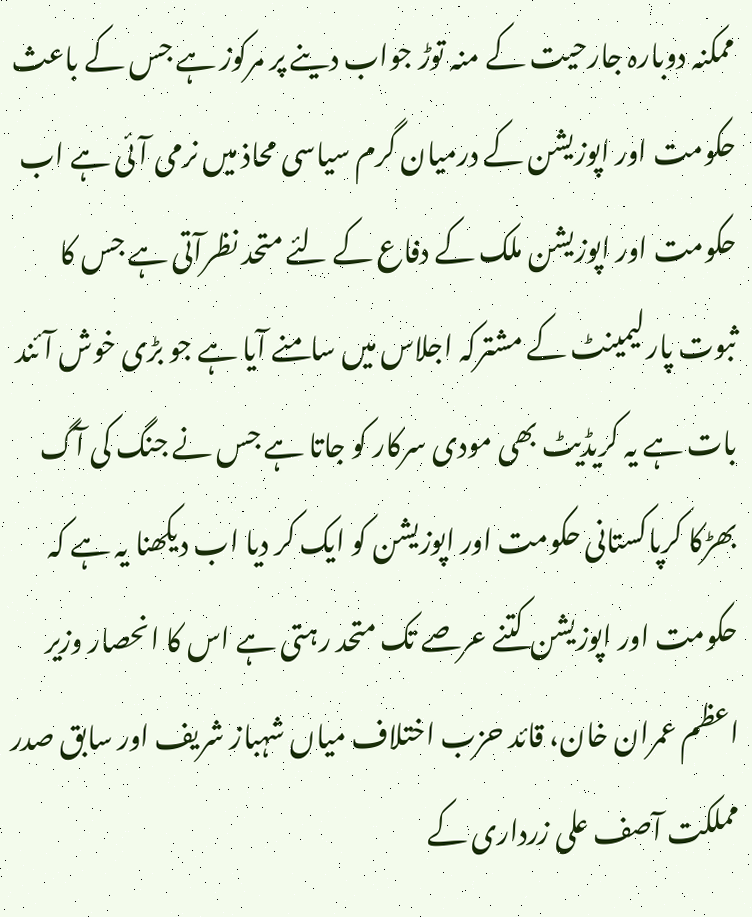ممکنہ دوبارہ جارحیت کے منہ توڑ جواب دینے پر مرکوز ہے جس کے باعث حکومت اور اپوزیشن کے درمیان گرم سیاسی محاذ میں نرمی آئی ہے اب حکومت اور اپوزیشن ملک کے دفاع کے لئے متحد نظرآتی ہے جس کا ثبوت پارلیمینٹ کے مشترکہ اجلاس میں سامنے آیا ہے جو بڑی خوش آئند بات ہے یہ کریڈیٹ بھی مودی سرکار کو جاتا ہے جس نے جنگ کی آگ بھڑکا کرپاکستانی حکومت اور اپوزیشن کو ایک کر دیا اب دیکھنا یہ ہے کہ حکومت اور اپوزیشن کتنے عرصے تک متحد رہتی ہے اس کا انحصار وزیر اعظم عمران خان، قائد حزب اختلاف میاں شہباز شریف اور سابق صدر مملکت آصف علی زرداری کے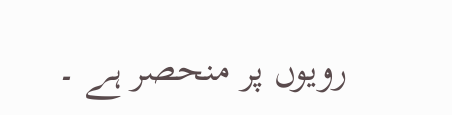رویوں پر منحصر ہے ۔